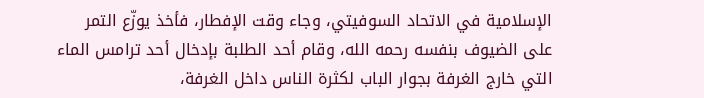الإسلامية في الاتحاد السوفيتي، وجاء وقت الإفطار، فأخذ يوزّع التمر على الضيوف بنفسه رحمه الله، وقام أحد الطلبة بإدخال أحد ترامس الماء التي خارج الغرفة بجوار الباب لكثرة الناس داخل الغرفة،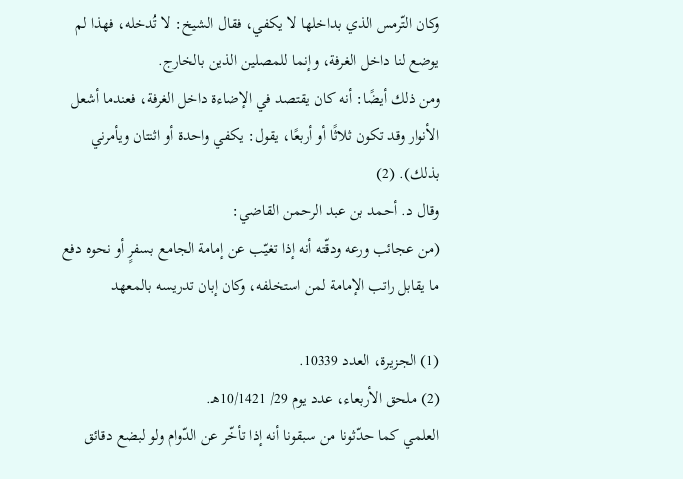وكان التّرمس الذي بداخلها لا يكفي، فقال الشيخ: لا تُدخله، فهذا لم يوضع لنا داخل الغرفة، وإنما للمصلين الذين بالخارج.
ومن ذلك أيضًا: أنه كان يقتصد في الإضاءة داخل الغرفة، فعندما أشعل الأنوار وقد تكون ثلاثًا أو أربعًا، يقول: يكفي واحدة أو اثنتان ويأمرني بذلك). (2)
وقال د. أحمد بن عبد الرحمن القاضي:
(من عجائب ورعه ودقّته أنه إذا تغيّب عن إمامة الجامع بسفرٍ أو نحوه دفع ما يقابل راتب الإمامة لمن استخلفه، وكان إبان تدريسه بالمعهد

(1) الجزيرة، العدد 10339.
(2) ملحق الأربعاء، عدد يوم 29/ 10/1421هـ.
العلمي كما حدّثونا من سبقونا أنه إذا تأخّر عن الدّوام ولو لبضع دقائق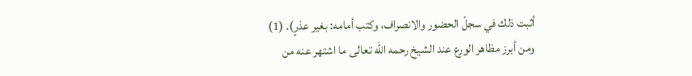أثبت ذلك في سجلّ الحضور والانصراف، وكتب أمامه: بغير عذرٍ). (1)
ومن أبرز مظاهر الورع عند الشيخ رحمه الله تعالى ما اشتهر عنه من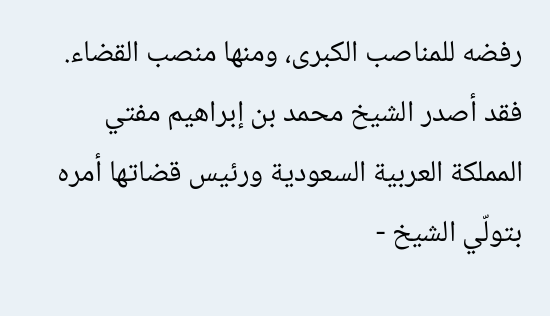رفضه للمناصب الكبرى، ومنها منصب القضاء.
فقد أصدر الشيخ محمد بن إبراهيم مفتي المملكة العربية السعودية ورئيس قضاتها أمره بتولّي الشيخ -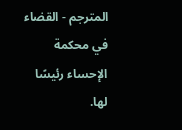المترجم - القضاء في محكمة الإحساء رئيسًا لها.